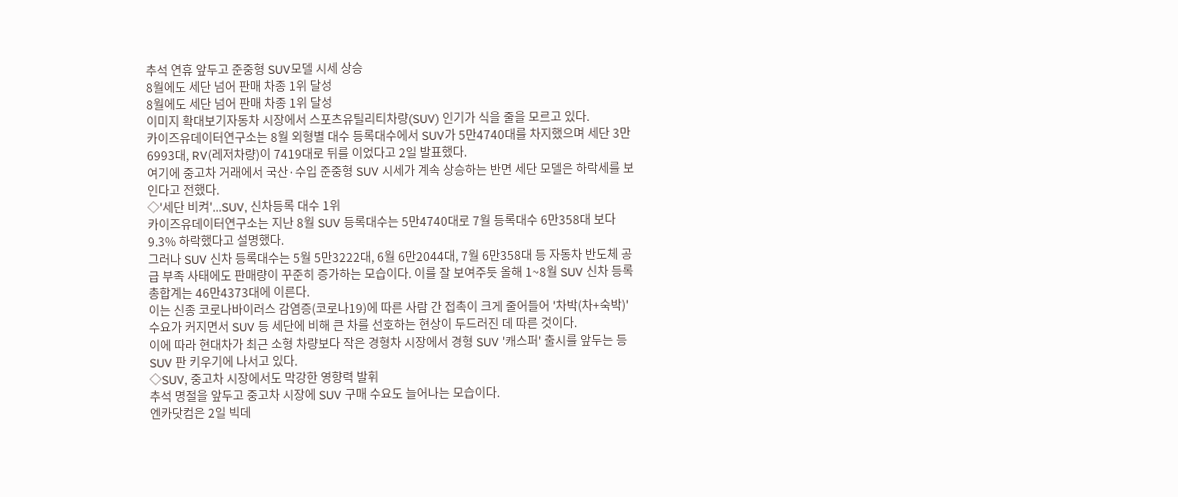추석 연휴 앞두고 준중형 SUV모델 시세 상승
8월에도 세단 넘어 판매 차종 1위 달성
8월에도 세단 넘어 판매 차종 1위 달성
이미지 확대보기자동차 시장에서 스포츠유틸리티차량(SUV) 인기가 식을 줄을 모르고 있다.
카이즈유데이터연구소는 8월 외형별 대수 등록대수에서 SUV가 5만4740대를 차지했으며 세단 3만6993대, RV(레저차량)이 7419대로 뒤를 이었다고 2일 발표했다.
여기에 중고차 거래에서 국산·수입 준중형 SUV 시세가 계속 상승하는 반면 세단 모델은 하락세를 보인다고 전했다.
◇'세단 비켜'...SUV, 신차등록 대수 1위
카이즈유데이터연구소는 지난 8월 SUV 등록대수는 5만4740대로 7월 등록대수 6만358대 보다 9.3% 하락했다고 설명했다.
그러나 SUV 신차 등록대수는 5월 5만3222대, 6월 6만2044대, 7월 6만358대 등 자동차 반도체 공급 부족 사태에도 판매량이 꾸준히 증가하는 모습이다. 이를 잘 보여주듯 올해 1~8월 SUV 신차 등록 총합계는 46만4373대에 이른다.
이는 신종 코로나바이러스 감염증(코로나19)에 따른 사람 간 접촉이 크게 줄어들어 '차박(차+숙박)' 수요가 커지면서 SUV 등 세단에 비해 큰 차를 선호하는 현상이 두드러진 데 따른 것이다.
이에 따라 현대차가 최근 소형 차량보다 작은 경형차 시장에서 경형 SUV '캐스퍼' 출시를 앞두는 등 SUV 판 키우기에 나서고 있다.
◇SUV, 중고차 시장에서도 막강한 영향력 발휘
추석 명절을 앞두고 중고차 시장에 SUV 구매 수요도 늘어나는 모습이다.
엔카닷컴은 2일 빅데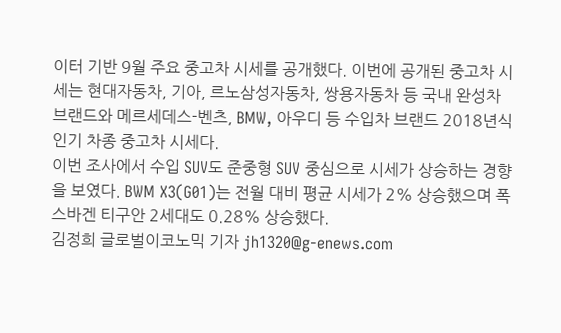이터 기반 9월 주요 중고차 시세를 공개했다. 이번에 공개된 중고차 시세는 현대자동차, 기아, 르노삼성자동차, 쌍용자동차 등 국내 완성차 브랜드와 메르세데스-벤츠, BMW, 아우디 등 수입차 브랜드 2018년식 인기 차종 중고차 시세다.
이번 조사에서 수입 SUV도 준중형 SUV 중심으로 시세가 상승하는 경향을 보였다. BWM X3(G01)는 전월 대비 평균 시세가 2% 상승했으며 폭스바겐 티구안 2세대도 0.28% 상승했다.
김정희 글로벌이코노믹 기자 jh1320@g-enews.com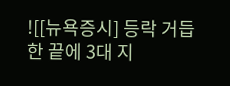![[뉴욕증시] 등락 거듭한 끝에 3대 지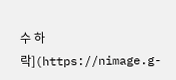수 하락](https://nimage.g-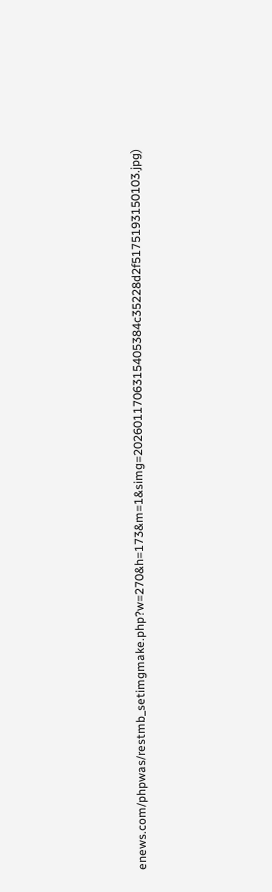enews.com/phpwas/restmb_setimgmake.php?w=270&h=173&m=1&simg=2026011706315405384c35228d2f5175193150103.jpg)